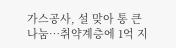가스공사, 설 맞아 통 큰 나눔⋯취약계층에 1억 지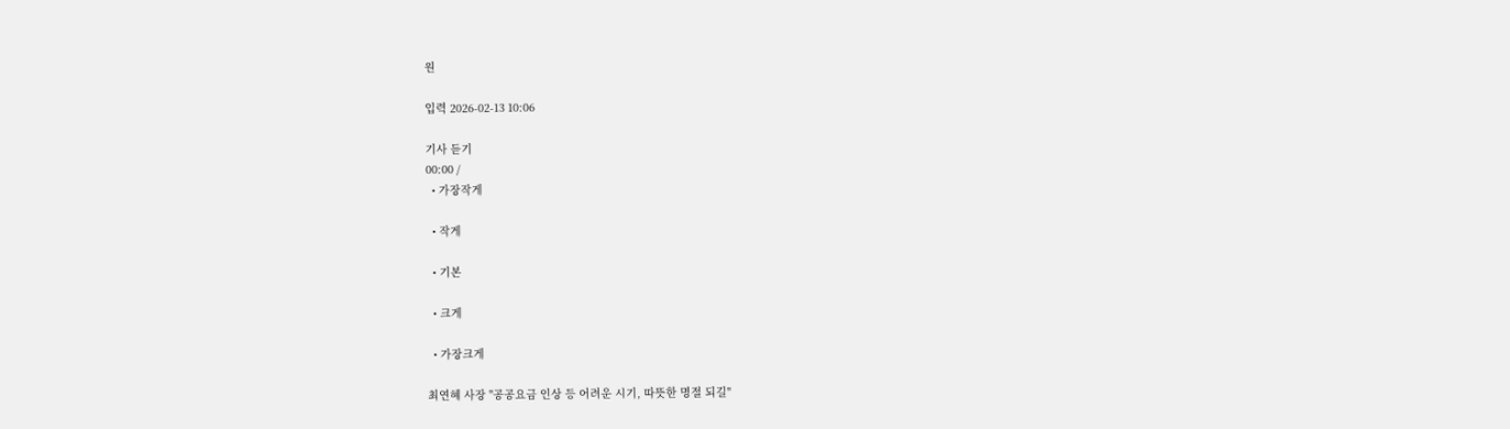원

입력 2026-02-13 10:06

기사 듣기
00:00 /
  • 가장작게

  • 작게

  • 기본

  • 크게

  • 가장크게

최연혜 사장 "공공요금 인상 등 어려운 시기, 따뜻한 명절 되길"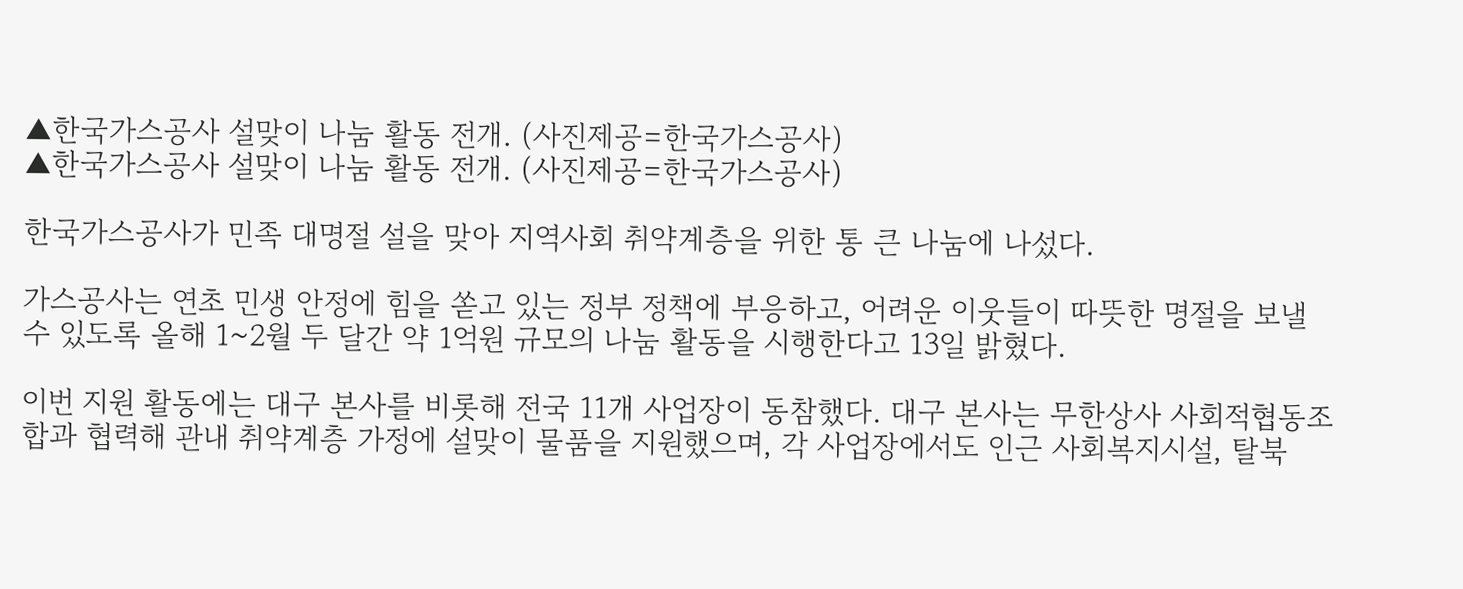▲한국가스공사 설맞이 나눔 활동 전개. (사진제공=한국가스공사)
▲한국가스공사 설맞이 나눔 활동 전개. (사진제공=한국가스공사)

한국가스공사가 민족 대명절 설을 맞아 지역사회 취약계층을 위한 통 큰 나눔에 나섰다.

가스공사는 연초 민생 안정에 힘을 쏟고 있는 정부 정책에 부응하고, 어려운 이웃들이 따뜻한 명절을 보낼 수 있도록 올해 1~2월 두 달간 약 1억원 규모의 나눔 활동을 시행한다고 13일 밝혔다.

이번 지원 활동에는 대구 본사를 비롯해 전국 11개 사업장이 동참했다. 대구 본사는 무한상사 사회적협동조합과 협력해 관내 취약계층 가정에 설맞이 물품을 지원했으며, 각 사업장에서도 인근 사회복지시설, 탈북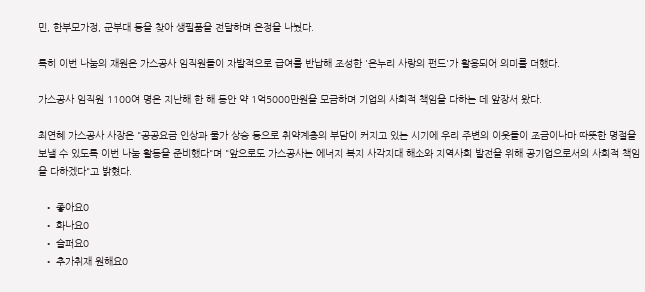민, 한부모가정, 군부대 등을 찾아 생필품을 전달하며 온정을 나눴다.

특히 이번 나눔의 재원은 가스공사 임직원들이 자발적으로 급여를 반납해 조성한 '온누리 사랑의 펀드'가 활용되어 의미를 더했다.

가스공사 임직원 1100여 명은 지난해 한 해 동안 약 1억5000만원을 모금하며 기업의 사회적 책임을 다하는 데 앞장서 왔다.

최연혜 가스공사 사장은 "공공요금 인상과 물가 상승 등으로 취약계층의 부담이 커지고 있는 시기에 우리 주변의 이웃들이 조금이나마 따뜻한 명절을 보낼 수 있도록 이번 나눔 활동을 준비했다"며 "앞으로도 가스공사는 에너지 복지 사각지대 해소와 지역사회 발전을 위해 공기업으로서의 사회적 책임을 다하겠다"고 밝혔다.

  • 좋아요0
  • 화나요0
  • 슬퍼요0
  • 추가취재 원해요0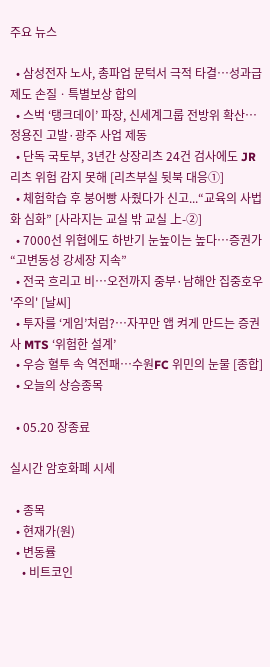주요 뉴스

  • 삼성전자 노사, 총파업 문턱서 극적 타결…성과급 제도 손질ㆍ특별보상 합의
  • 스벅 ‘탱크데이’ 파장, 신세계그룹 전방위 확산…정용진 고발·광주 사업 제동
  • 단독 국토부, 3년간 상장리츠 24건 검사에도 JR리츠 위험 감지 못해 [리츠부실 뒷북 대응①]
  • 체험학습 후 붕어빵 사줬다가 신고...“교육의 사법화 심화” [사라지는 교실 밖 교실 上-②]
  • 7000선 위협에도 하반기 눈높이는 높다…증권가 “고변동성 강세장 지속”
  • 전국 흐리고 비…오전까지 중부·남해안 집중호우 '주의' [날씨]
  • 투자를 ‘게임’처럼?⋯자꾸만 앱 켜게 만드는 증권사 MTS ‘위험한 설계’
  • 우승 혈투 속 역전패…수원FC 위민의 눈물 [종합]
  • 오늘의 상승종목

  • 05.20 장종료

실시간 암호화폐 시세

  • 종목
  • 현재가(원)
  • 변동률
    • 비트코인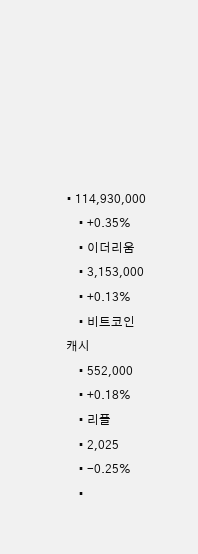• 114,930,000
    • +0.35%
    • 이더리움
    • 3,153,000
    • +0.13%
    • 비트코인 캐시
    • 552,000
    • +0.18%
    • 리플
    • 2,025
    • -0.25%
    •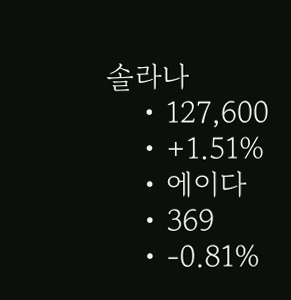솔라나
    • 127,600
    • +1.51%
    • 에이다
    • 369
    • -0.81%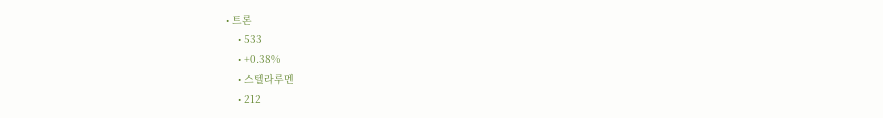• 트론
    • 533
    • +0.38%
    • 스텔라루멘
    • 212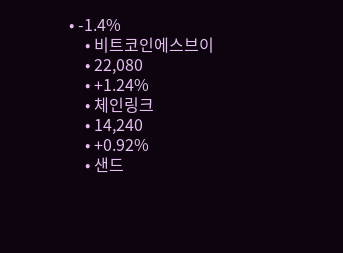• -1.4%
    • 비트코인에스브이
    • 22,080
    • +1.24%
    • 체인링크
    • 14,240
    • +0.92%
    • 샌드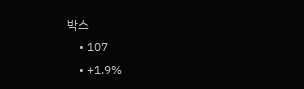박스
    • 107
    • +1.9%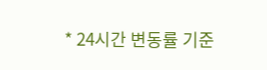* 24시간 변동률 기준